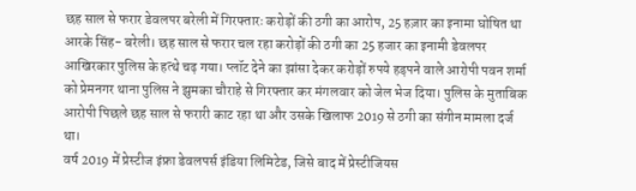छह साल से फरार डेवलपर बरेली में गिरफ्तारः करोड़ों की ठगी का आरोप, 25 हज़ार का इनामा घोषित था
आरके सिंह- बरेली। छह साल से फरार चल रहा करोड़ों की ठगी का 25 हजार का इनामी डेवलपर आखिरकार पुलिस के हत्थे चढ़ गया। प्लॉट देने का झांसा देकर करोड़ों रुपये हड़पने वाले आरोपी पवन शर्मा को प्रेमनगर थाना पुलिस ने झुमका चौराहे से गिरफ्तार कर मंगलवार को जेल भेज दिया। पुलिस के मुताबिक आरोपी पिछले छह साल से फरारी काट रहा था और उसके खिलाफ 2019 से ठगी का संगीन मामला दर्ज था।
वर्ष 2019 में प्रेस्टीज इंफ्रा डेवलपर्स इंडिया लिमिटेड, जिसे बाद में प्रेस्टीजियस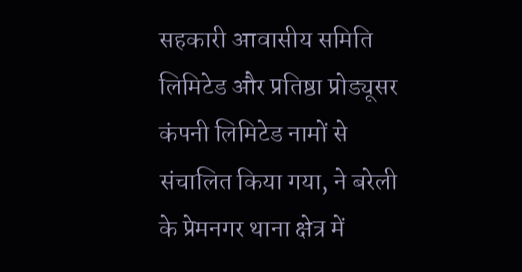सहकारी आवासीय समिति लिमिटेड और प्रतिष्ठा प्रोड्यूसर कंपनी लिमिटेड नामों से संचालित किया गया, ने बरेली के प्रेमनगर थाना क्षेत्र में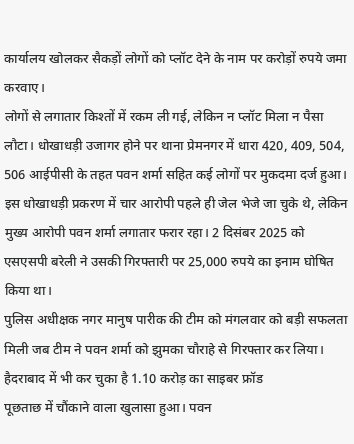कार्यालय खोलकर सैकड़ों लोगों को प्लॉट देने के नाम पर करोड़ों रुपये जमा करवाए।
लोगों से लगातार किश्तों में रकम ली गई, लेकिन न प्लॉट मिला न पैसा लौटा। धोखाधड़ी उजागर होने पर थाना प्रेमनगर में धारा 420, 409, 504, 506 आईपीसी के तहत पवन शर्मा सहित कई लोगों पर मुकदमा दर्ज हुआ।
इस धोखाधड़ी प्रकरण में चार आरोपी पहले ही जेल भेजे जा चुके थे, लेकिन मुख्य आरोपी पवन शर्मा लगातार फरार रहा। 2 दिसंबर 2025 को एसएसपी बरेली ने उसकी गिरफ्तारी पर 25,000 रुपये का इनाम घोषित किया था।
पुलिस अधीक्षक नगर मानुष पारीक की टीम को मंगलवार को बड़ी सफलता मिली जब टीम ने पवन शर्मा को झुमका चौराहे से गिरफ्तार कर लिया।
हैदराबाद में भी कर चुका है 1.10 करोड़ का साइबर फ्रॉड
पूछताछ में चौंकाने वाला खुलासा हुआ। पवन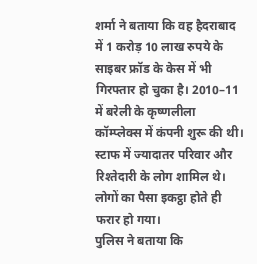शर्मा ने बताया कि वह हैदराबाद में 1 करोड़ 10 लाख रुपये के साइबर फ्रॉड के केस में भी गिरफ्तार हो चुका है। 2010–11 में बरेली के कृष्णलीला कॉम्प्लेक्स में कंपनी शुरू की थी। स्टाफ में ज्यादातर परिवार और रिश्तेदारी के लोग शामिल थे। लोगों का पैसा इकट्ठा होते ही फरार हो गया।
पुलिस ने बताया कि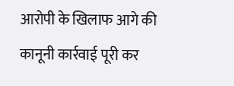आरोपी के खिलाफ आगे की कानूनी कार्रवाई पूरी कर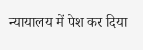न्यायालय में पेश कर दिया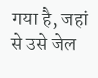गया है, जहां से उसे जेल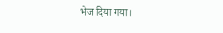भेज दिया गया।